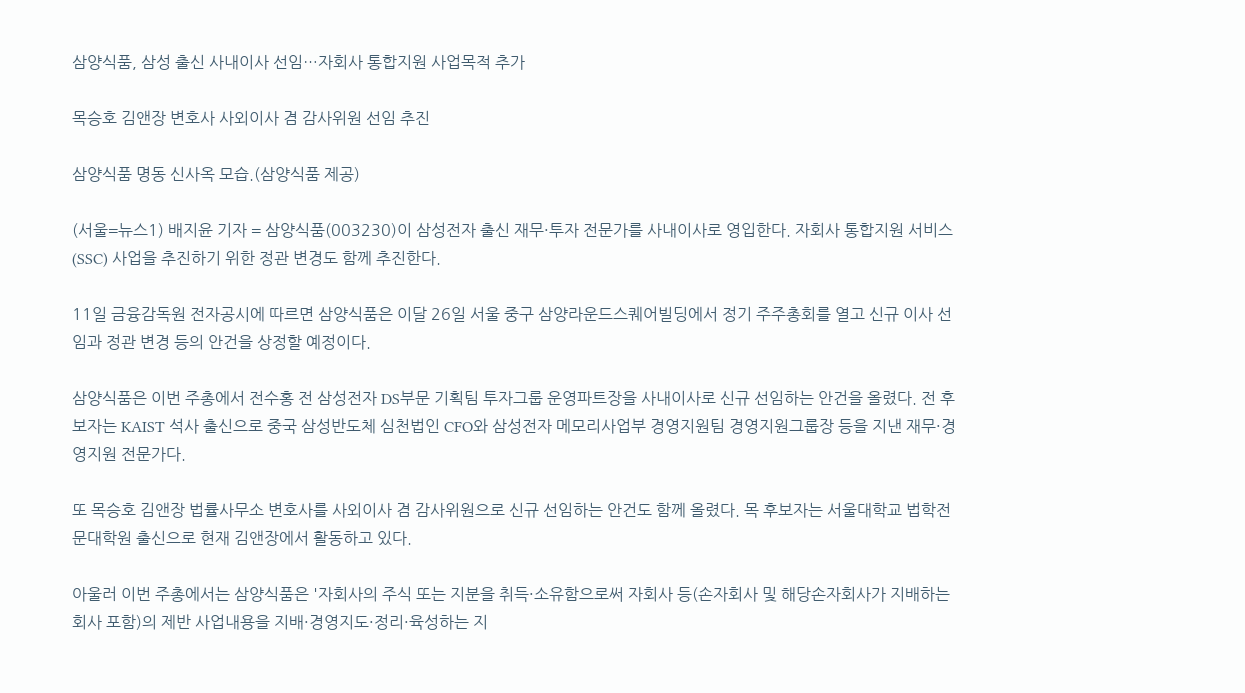삼양식품, 삼성 출신 사내이사 선임…자회사 통합지원 사업목적 추가

목승호 김앤장 변호사 사외이사 겸 감사위원 선임 추진

삼양식품 명동 신사옥 모습.(삼양식품 제공)

(서울=뉴스1) 배지윤 기자 = 삼양식품(003230)이 삼성전자 출신 재무·투자 전문가를 사내이사로 영입한다. 자회사 통합지원 서비스(SSC) 사업을 추진하기 위한 정관 변경도 함께 추진한다.

11일 금융감독원 전자공시에 따르면 삼양식품은 이달 26일 서울 중구 삼양라운드스퀘어빌딩에서 정기 주주총회를 열고 신규 이사 선임과 정관 변경 등의 안건을 상정할 예정이다.

삼양식품은 이번 주총에서 전수홍 전 삼성전자 DS부문 기획팀 투자그룹 운영파트장을 사내이사로 신규 선임하는 안건을 올렸다. 전 후보자는 KAIST 석사 출신으로 중국 삼성반도체 심천법인 CFO와 삼성전자 메모리사업부 경영지원팀 경영지원그룹장 등을 지낸 재무·경영지원 전문가다.

또 목승호 김앤장 법률사무소 변호사를 사외이사 겸 감사위원으로 신규 선임하는 안건도 함께 올렸다. 목 후보자는 서울대학교 법학전문대학원 출신으로 현재 김앤장에서 활동하고 있다.

아울러 이번 주총에서는 삼양식품은 '자회사의 주식 또는 지분을 취득·소유함으로써 자회사 등(손자회사 및 해당손자회사가 지배하는 회사 포함)의 제반 사업내용을 지배·경영지도·정리·육성하는 지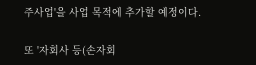주사업'을 사업 목적에 추가할 예정이다.

또 '자회사 등(손자회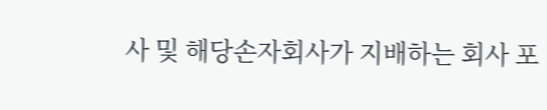사 및 해당손자회사가 지배하는 회사 포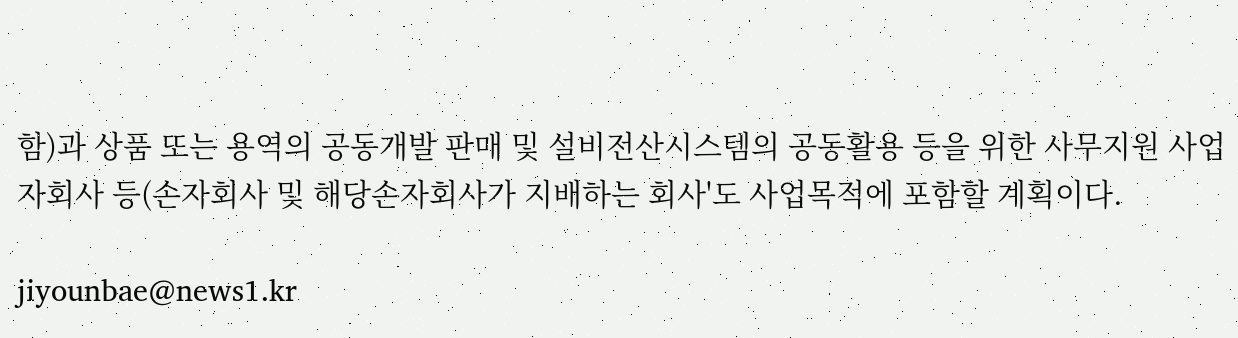함)과 상품 또는 용역의 공동개발 판매 및 설비전산시스템의 공동활용 등을 위한 사무지원 사업 자회사 등(손자회사 및 해당손자회사가 지배하는 회사'도 사업목적에 포함할 계획이다.

jiyounbae@news1.kr